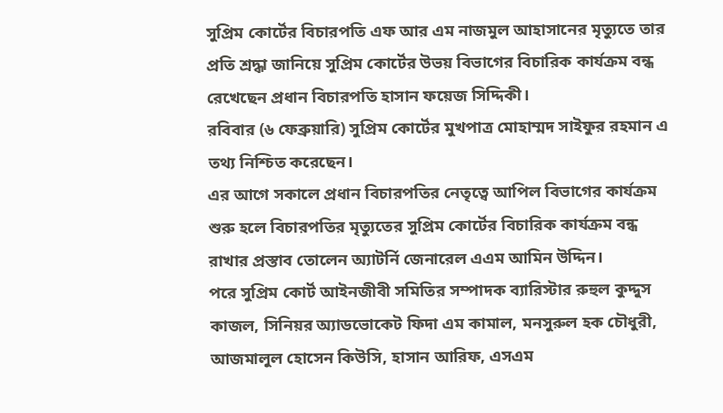সুপ্রিম কোর্টের বিচারপতি এফ আর এম নাজমুল আহাসানের মৃত্যুতে তার প্রতি শ্রদ্ধা জানিয়ে সুপ্রিম কোর্টের উভয় বিভাগের বিচারিক কার্যক্রম বন্ধ রেখেছেন প্রধান বিচারপতি হাসান ফয়েজ সিদ্দিকী।
রবিবার (৬ ফেব্রুয়ারি) সুপ্রিম কোর্টের মুখপাত্র মোহাম্মদ সাইফুর রহমান এ তথ্য নিশ্চিত করেছেন।
এর আগে সকালে প্রধান বিচারপতির নেতৃত্বে আপিল বিভাগের কার্যক্রম শুরু হলে বিচারপতির মৃত্যুতের সুপ্রিম কোর্টের বিচারিক কার্যক্রম বন্ধ রাখার প্রস্তাব তোলেন অ্যাটর্নি জেনারেল এএম আমিন উদ্দিন।
পরে সুপ্রিম কোর্ট আইনজীবী সমিতির সম্পাদক ব্যারিস্টার রুহুল কুদ্দুস কাজল, সিনিয়র অ্যাডভোকেট ফিদা এম কামাল, মনসুরুল হক চৌধুরী, আজমালুল হোসেন কিউসি, হাসান আরিফ, এসএম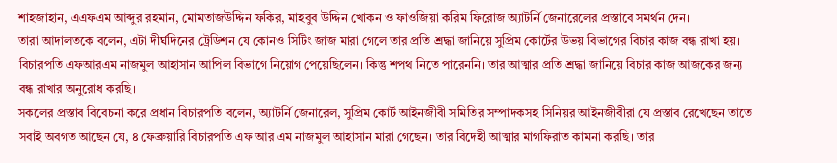শাহজাহান, এএফএম আব্দুর রহমান, মোমতাজউদ্দিন ফকির, মাহবুব উদ্দিন খোকন ও ফাওজিয়া করিম ফিরোজ অ্যাটর্নি জেনারেলের প্রস্তাবে সমর্থন দেন।
তারা আদালতকে বলেন, এটা দীর্ঘদিনের ট্রেডিশন যে কোনও সিটিং জাজ মারা গেলে তার প্রতি শ্রদ্ধা জানিয়ে সুপ্রিম কোর্টের উভয় বিভাগের বিচার কাজ বন্ধ রাখা হয়। বিচারপতি এফআরএম নাজমুল আহাসান আপিল বিভাগে নিয়োগ পেয়েছিলেন। কিন্তু শপথ নিতে পারেননি। তার আত্মার প্রতি শ্রদ্ধা জানিয়ে বিচার কাজ আজকের জন্য বন্ধ রাখার অনুরোধ করছি।
সকলের প্রস্তাব বিবেচনা করে প্রধান বিচারপতি বলেন, অ্যাটর্নি জেনারেল, সুপ্রিম কোর্ট আইনজীবী সমিতির সম্পাদকসহ সিনিয়র আইনজীবীরা যে প্রস্তাব রেখেছেন তাতে সবাই অবগত আছেন যে, ৪ ফেব্রুয়ারি বিচারপতি এফ আর এম নাজমুল আহাসান মারা গেছেন। তার বিদেহী আত্মার মাগফিরাত কামনা করছি। তার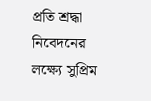প্রতি শ্রদ্ধা নিবেদনের লক্ষ্যে সুপ্রিম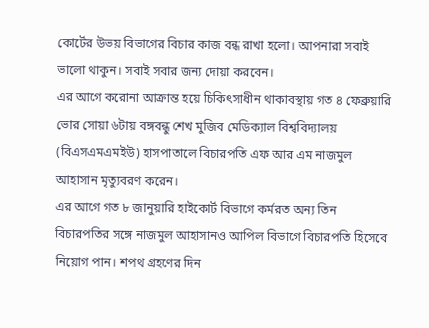কোর্টের উভয় বিভাগের বিচার কাজ বন্ধ রাখা হলো। আপনারা সবাই ভালো থাকুন। সবাই সবার জন্য দোয়া করবেন।
এর আগে করোনা আক্রান্ত হয়ে চিকিৎসাধীন থাকাবস্থায় গত ৪ ফেব্রুয়ারি ভোর সোয়া ৬টায় বঙ্গবন্ধু শেখ মুজিব মেডিক্যাল বিশ্ববিদ্যালয় (বিএসএমএমইউ) হাসপাতালে বিচারপতি এফ আর এম নাজমুল আহাসান মৃত্যুবরণ করেন।
এর আগে গত ৮ জানুয়ারি হাইকোর্ট বিভাগে কর্মরত অন্য তিন বিচারপতির সঙ্গে নাজমুল আহাসানও আপিল বিভাগে বিচারপতি হিসেবে নিয়োগ পান। শপথ গ্রহণের দিন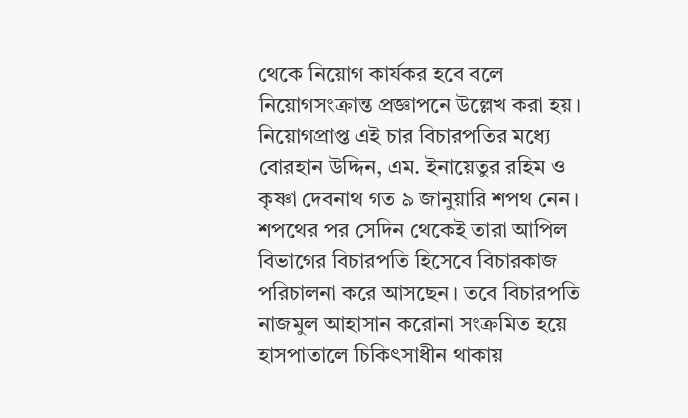থেকে নিয়োগ কার্যকর হবে বলে নিয়োগসংক্রান্ত প্রজ্ঞাপনে উল্লেখ করা হয়।
নিয়োগপ্রাপ্ত এই চার বিচারপতির মধ্যে বোরহান উদ্দিন, এম. ইনায়েতুর রহিম ও কৃষ্ণা দেবনাথ গত ৯ জানুয়ারি শপথ নেন। শপথের পর সেদিন থেকেই তারা আপিল বিভাগের বিচারপতি হিসেবে বিচারকাজ পরিচালনা করে আসছেন। তবে বিচারপতি নাজমুল আহাসান করোনা সংক্রমিত হয়ে হাসপাতালে চিকিৎসাধীন থাকায়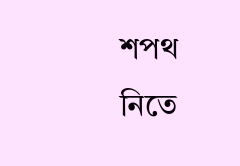শপথ নিতে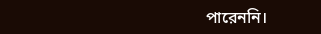পারেননি।